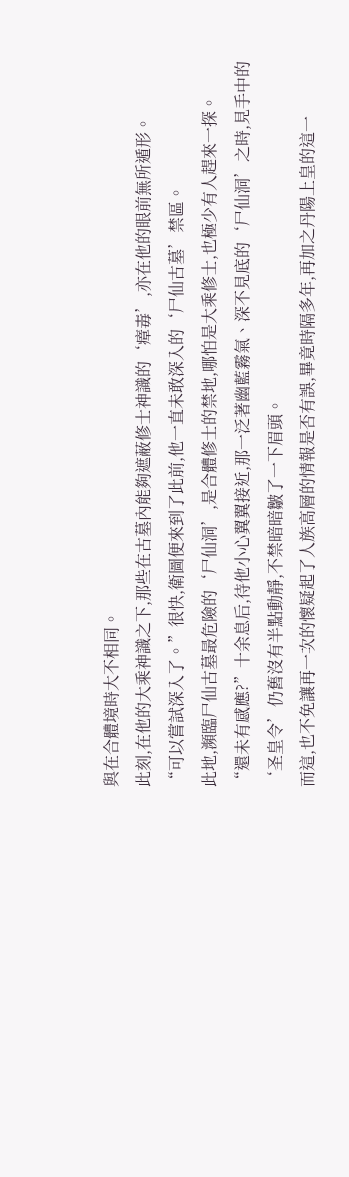與在合體境時大不相同。
此刻,在他的大乘神識之下,那些在古墓內能夠遮蔽修士神識的‘瘴毒’,亦在他的眼前無所遁形。
“可以嘗試深入了。”很快,衛圖便來到了此前,他一直未敢深入的‘尸仙古墓’禁區。
此地,瀕臨尸仙古墓最危險的‘尸仙洞’,是合體修士的禁地,哪怕是大乘修士,也極少有人趕來一探。
“還未有感應?”十余息后,待他小心翼翼接近,那一泛著幽藍霧氣、深不見底的‘尸仙洞’之時,見手中的‘圣皇令’仍舊沒有半點動靜,不禁暗暗皺了一下眉頭。
而這,也不免讓再一次的懷疑起了人族高層的情報是否有誤,畢竟時隔多年,再加之丹陽上皇的這一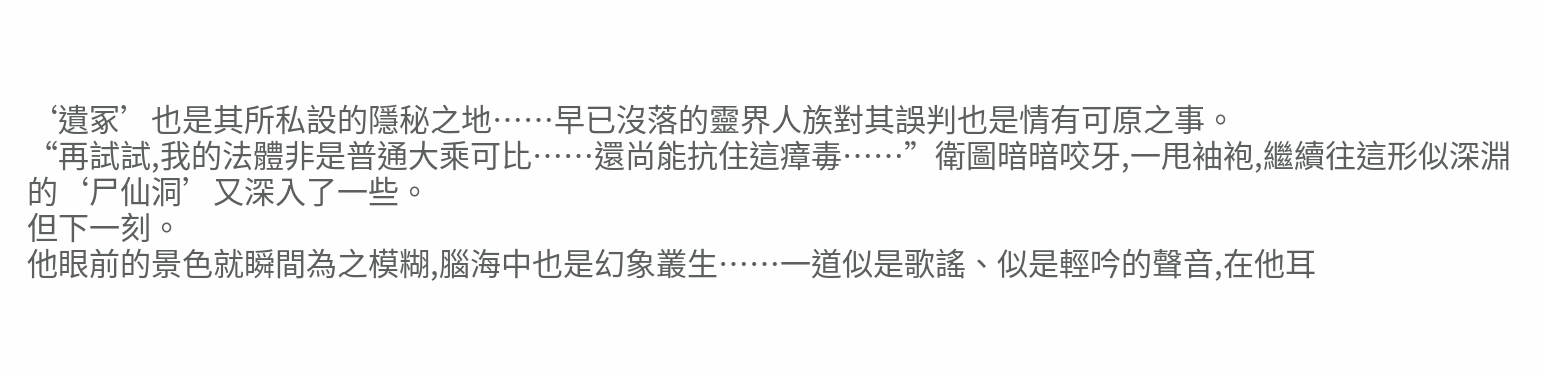‘遺冢’也是其所私設的隱秘之地……早已沒落的靈界人族對其誤判也是情有可原之事。
“再試試,我的法體非是普通大乘可比……還尚能抗住這瘴毒……”衛圖暗暗咬牙,一甩袖袍,繼續往這形似深淵的‘尸仙洞’又深入了一些。
但下一刻。
他眼前的景色就瞬間為之模糊,腦海中也是幻象叢生……一道似是歌謠、似是輕吟的聲音,在他耳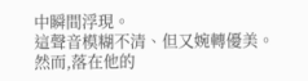中瞬間浮現。
這聲音模糊不清、但又婉轉優美。
然而,落在他的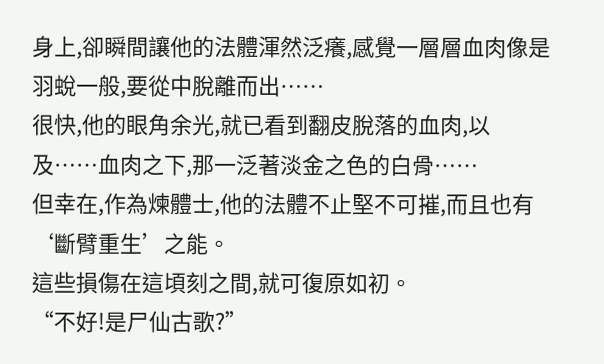身上,卻瞬間讓他的法體渾然泛癢,感覺一層層血肉像是羽蛻一般,要從中脫離而出……
很快,他的眼角余光,就已看到翻皮脫落的血肉,以及……血肉之下,那一泛著淡金之色的白骨……
但幸在,作為煉體士,他的法體不止堅不可摧,而且也有‘斷臂重生’之能。
這些損傷在這頃刻之間,就可復原如初。
“不好!是尸仙古歌?”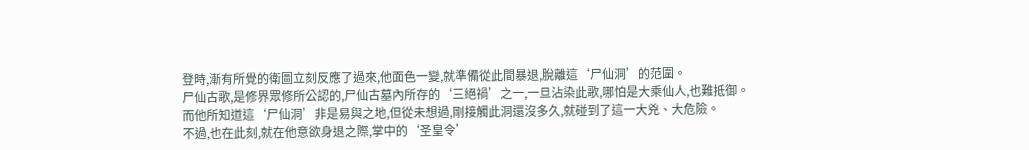登時,漸有所覺的衛圖立刻反應了過來,他面色一變,就準備從此間暴退,脫離這‘尸仙洞’的范圍。
尸仙古歌,是修界眾修所公認的,尸仙古墓內所存的‘三絕禍’之一,一旦沾染此歌,哪怕是大乘仙人,也難抵御。
而他所知道這‘尸仙洞’非是易與之地,但從未想過,剛接觸此洞還沒多久,就碰到了這一大兇、大危險。
不過,也在此刻,就在他意欲身退之際,掌中的‘圣皇令’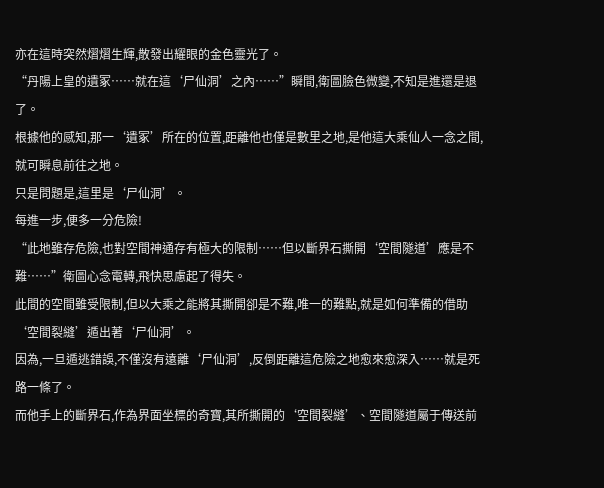亦在這時突然熠熠生輝,散發出耀眼的金色靈光了。
“丹陽上皇的遺冢……就在這‘尸仙洞’之內……”瞬間,衛圖臉色微變,不知是進還是退了。
根據他的感知,那一‘遺冢’所在的位置,距離他也僅是數里之地,是他這大乘仙人一念之間,就可瞬息前往之地。
只是問題是,這里是‘尸仙洞’。
每進一步,便多一分危險!
“此地雖存危險,也對空間神通存有極大的限制……但以斷界石撕開‘空間隧道’應是不難……”衛圖心念電轉,飛快思慮起了得失。
此間的空間雖受限制,但以大乘之能將其撕開卻是不難,唯一的難點,就是如何準備的借助‘空間裂縫’遁出著‘尸仙洞’。
因為,一旦遁逃錯誤,不僅沒有遠離‘尸仙洞’,反倒距離這危險之地愈來愈深入……就是死路一條了。
而他手上的斷界石,作為界面坐標的奇寶,其所撕開的‘空間裂縫’、空間隧道屬于傳送前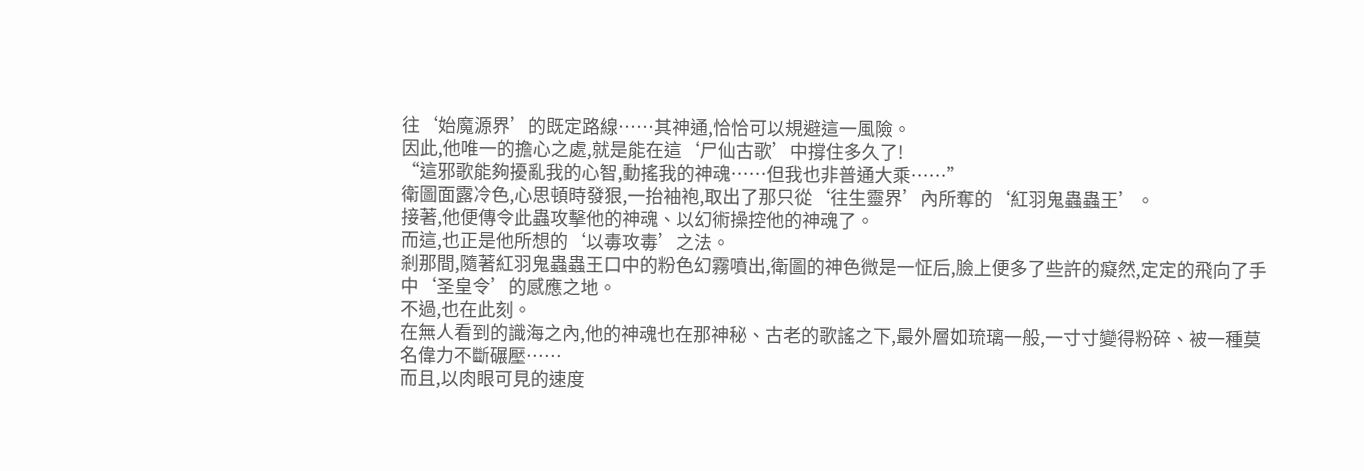往‘始魔源界’的既定路線……其神通,恰恰可以規避這一風險。
因此,他唯一的擔心之處,就是能在這‘尸仙古歌’中撐住多久了!
“這邪歌能夠擾亂我的心智,動搖我的神魂……但我也非普通大乘……”
衛圖面露冷色,心思頓時發狠,一抬袖袍,取出了那只從‘往生靈界’內所奪的‘紅羽鬼蟲蟲王’。
接著,他便傳令此蟲攻擊他的神魂、以幻術操控他的神魂了。
而這,也正是他所想的‘以毒攻毒’之法。
剎那間,隨著紅羽鬼蟲蟲王口中的粉色幻霧噴出,衛圖的神色微是一怔后,臉上便多了些許的癡然,定定的飛向了手中‘圣皇令’的感應之地。
不過,也在此刻。
在無人看到的識海之內,他的神魂也在那神秘、古老的歌謠之下,最外層如琉璃一般,一寸寸變得粉碎、被一種莫名偉力不斷碾壓……
而且,以肉眼可見的速度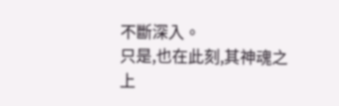不斷深入。
只是,也在此刻,其神魂之上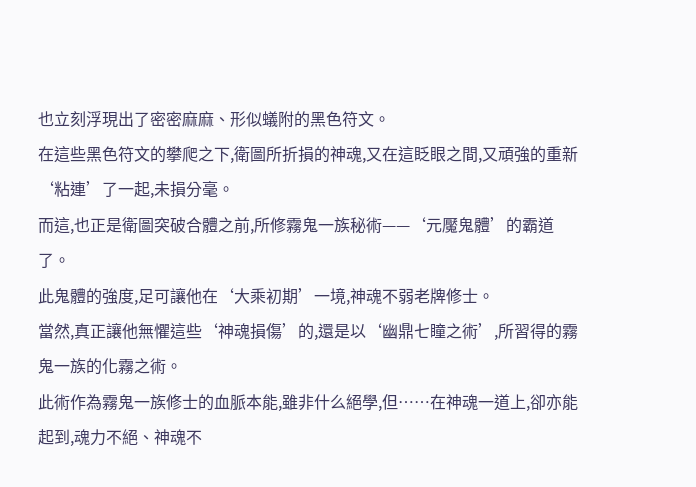也立刻浮現出了密密麻麻、形似蟻附的黑色符文。
在這些黑色符文的攀爬之下,衛圖所折損的神魂,又在這眨眼之間,又頑強的重新‘粘連’了一起,未損分毫。
而這,也正是衛圖突破合體之前,所修霧鬼一族秘術——‘元魘鬼體’的霸道了。
此鬼體的強度,足可讓他在‘大乘初期’一境,神魂不弱老牌修士。
當然,真正讓他無懼這些‘神魂損傷’的,還是以‘幽鼎七瞳之術’,所習得的霧鬼一族的化霧之術。
此術作為霧鬼一族修士的血脈本能,雖非什么絕學,但……在神魂一道上,卻亦能起到,魂力不絕、神魂不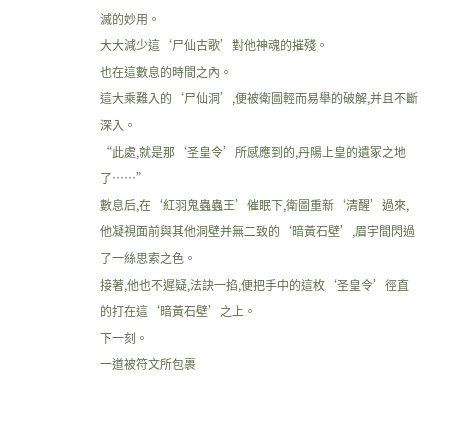滅的妙用。
大大減少這‘尸仙古歌’對他神魂的摧殘。
也在這數息的時間之內。
這大乘難入的‘尸仙洞’,便被衛圖輕而易舉的破解,并且不斷深入。
“此處,就是那‘圣皇令’所感應到的,丹陽上皇的遺冢之地了……”
數息后,在‘紅羽鬼蟲蟲王’催眠下,衛圖重新‘清醒’過來,他凝視面前與其他洞壁并無二致的‘暗黃石壁’,眉宇間閃過了一絲思索之色。
接著,他也不遲疑,法訣一掐,便把手中的這枚‘圣皇令’徑直的打在這‘暗黃石壁’之上。
下一刻。
一道被符文所包裹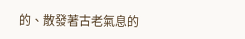的、散發著古老氣息的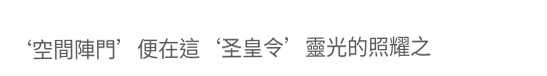‘空間陣門’便在這‘圣皇令’靈光的照耀之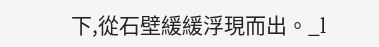下,從石壁緩緩浮現而出。_l